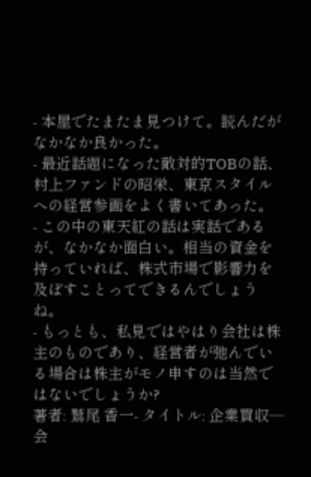- 本屋でたまたま見つけて。読んだがなかなか良かった。
- 最近話題になった敵対的TOBの話、村上ファンドの昭栄、東京スタイルへの経営参画をよく書いてあった。
- この中の東天紅の話は実話であるが、なかなか面白い。相当の資金を持っていれば、株式市場で影響力を及ぼすことってできるんでしょうね。
- もっとも、私見ではやはり会社は株主のものであり、経営者が弛んでいる場合は株主がモノ申すのは当然ではないでしょうか?
著者: 鷲尾 香一- タイトル: 企業買収―会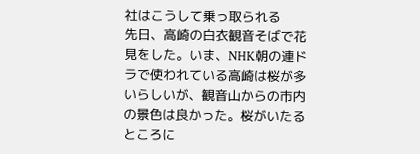社はこうして乗っ取られる
先日、高崎の白衣観音そばで花見をした。いま、NHK朝の連ドラで使われている高崎は桜が多いらしいが、観音山からの市内の景色は良かった。桜がいたるところに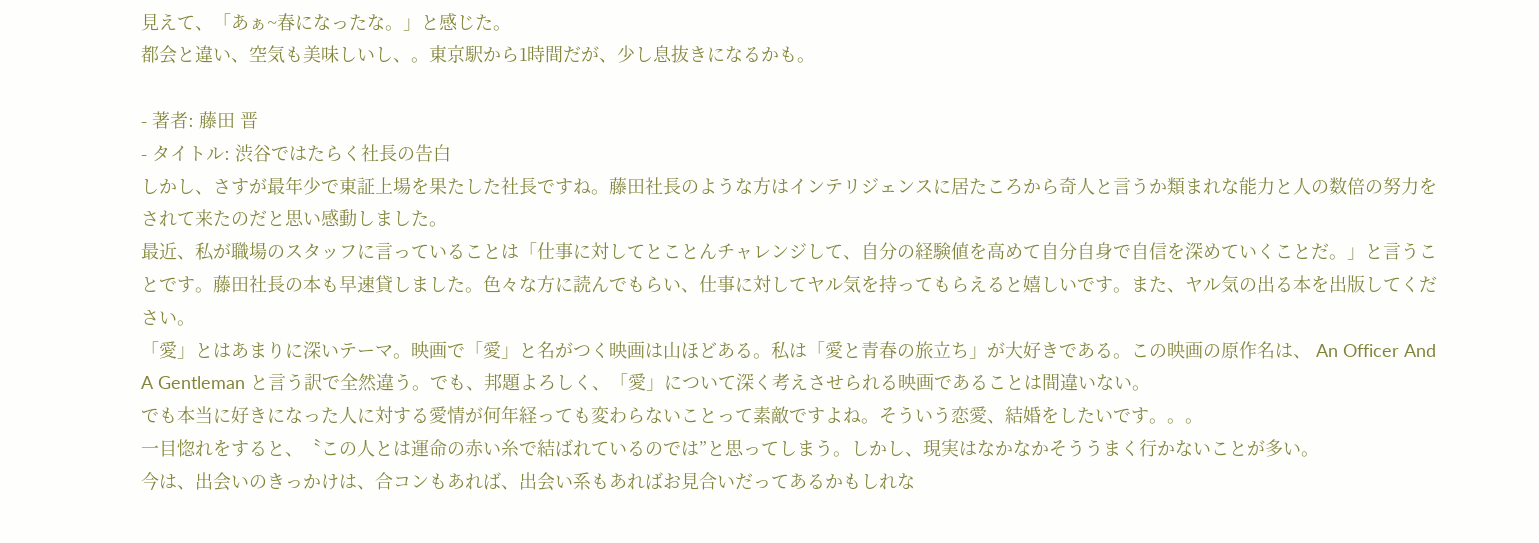見えて、「あぁ~春になったな。」と感じた。
都会と違い、空気も美味しいし、。東京駅から1時間だが、少し息抜きになるかも。

- 著者: 藤田 晋
- タイトル: 渋谷ではたらく社長の告白
しかし、さすが最年少で東証上場を果たした社長ですね。藤田社長のような方はインテリジェンスに居たころから奇人と言うか類まれな能力と人の数倍の努力をされて来たのだと思い感動しました。
最近、私が職場のスタッフに言っていることは「仕事に対してとことんチャレンジして、自分の経験値を高めて自分自身で自信を深めていくことだ。」と言うことです。藤田社長の本も早速貸しました。色々な方に読んでもらい、仕事に対してヤル気を持ってもらえると嬉しいです。また、ヤル気の出る本を出版してください。
「愛」とはあまりに深いテーマ。映画で「愛」と名がつく映画は山ほどある。私は「愛と青春の旅立ち」が大好きである。この映画の原作名は、 An Officer And A Gentleman と言う訳で全然違う。でも、邦題よろしく、「愛」について深く考えさせられる映画であることは間違いない。
でも本当に好きになった人に対する愛情が何年経っても変わらないことって素敵ですよね。そういう恋愛、結婚をしたいです。。。
一目惚れをすると、〝この人とは運命の赤い糸で結ばれているのでは”と思ってしまう。しかし、現実はなかなかそううまく行かないことが多い。
今は、出会いのきっかけは、合コンもあれば、出会い系もあればお見合いだってあるかもしれな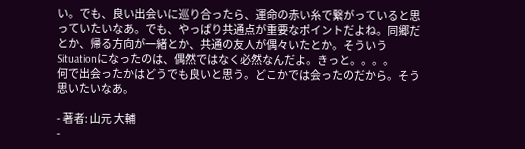い。でも、良い出会いに巡り合ったら、運命の赤い糸で繋がっていると思っていたいなあ。でも、やっぱり共通点が重要なポイントだよね。同郷だとか、帰る方向が一緒とか、共通の友人が偶々いたとか。そういうSituationになったのは、偶然ではなく必然なんだよ。きっと。。。。
何で出会ったかはどうでも良いと思う。どこかでは会ったのだから。そう思いたいなあ。

- 著者: 山元 大輔
-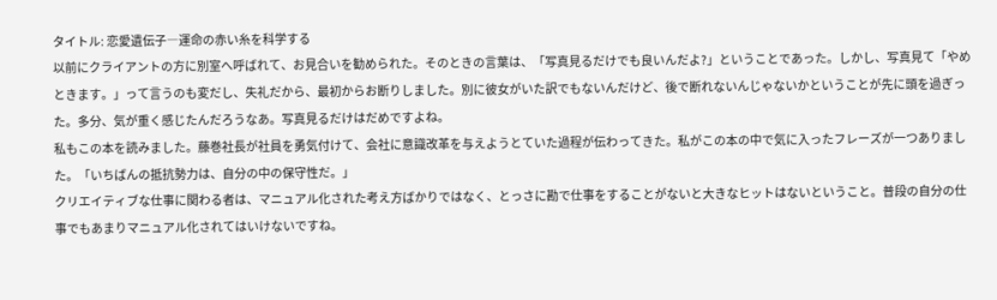タイトル: 恋愛遺伝子―運命の赤い糸を科学する
以前にクライアントの方に別室へ呼ばれて、お見合いを勧められた。そのときの言葉は、「写真見るだけでも良いんだよ?」ということであった。しかし、写真見て「やめときます。」って言うのも変だし、失礼だから、最初からお断りしました。別に彼女がいた訳でもないんだけど、後で断れないんじゃないかということが先に頭を過ぎった。多分、気が重く感じたんだろうなあ。写真見るだけはだめですよね。
私もこの本を読みました。藤巻社長が社員を勇気付けて、会社に意識改革を与えようとていた過程が伝わってきた。私がこの本の中で気に入ったフレーズが一つありました。「いちばんの抵抗勢力は、自分の中の保守性だ。」
クリエイティブな仕事に関わる者は、マニュアル化された考え方ばかりではなく、とっさに勘で仕事をすることがないと大きなヒットはないということ。普段の自分の仕事でもあまりマニュアル化されてはいけないですね。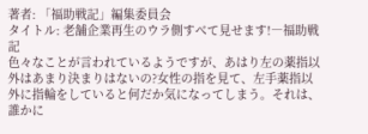著者: 「福助戦記」編集委員会
タイトル: 老舗企業再生のウラ側すべて見せます!―福助戦記
色々なことが言われているようですが、あはり左の薬指以外はあまり決まりはないの?女性の指を見て、左手薬指以外に指輪をしていると何だか気になってしまう。それは、誰かに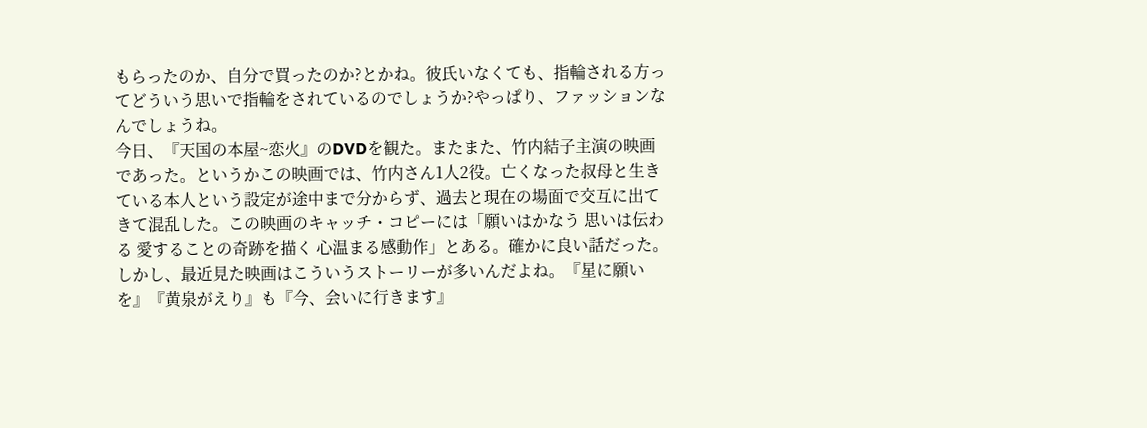もらったのか、自分で買ったのか?とかね。彼氏いなくても、指輪される方ってどういう思いで指輪をされているのでしょうか?やっぱり、ファッションなんでしょうね。
今日、『天国の本屋~恋火』のDVDを観た。またまた、竹内結子主演の映画であった。というかこの映画では、竹内さん1人2役。亡くなった叔母と生きている本人という設定が途中まで分からず、過去と現在の場面で交互に出てきて混乱した。この映画のキャッチ・コピーには「願いはかなう 思いは伝わる 愛することの奇跡を描く 心温まる感動作」とある。確かに良い話だった。
しかし、最近見た映画はこういうストーリーが多いんだよね。『星に願いを』『黄泉がえり』も『今、会いに行きます』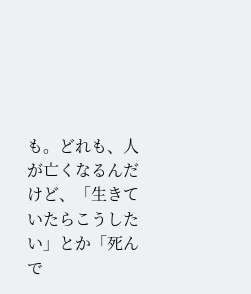も。どれも、人が亡くなるんだけど、「生きていたらこうしたい」とか「死んで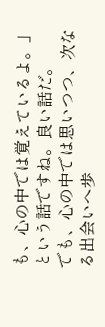も、心の中では覚えているよ。」という話ですね。良い話だ。
でも、心の中では思いつつ、次なる出会いへ歩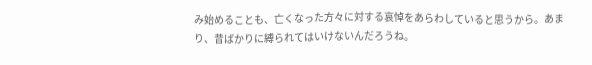み始めることも、亡くなった方々に対する哀悼をあらわしていると思うから。あまり、昔ばかりに縛られてはいけないんだろうね。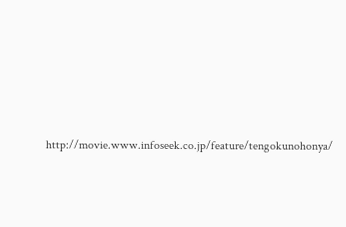http://movie.www.infoseek.co.jp/feature/tengokunohonya/